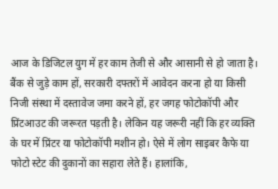आज के डिजिटल युग में हर काम तेजी से और आसानी से हो जाता है। बैंक से जुड़े काम हों, सरकारी दफ्तरों में आवेदन करना हो या किसी निजी संस्था में दस्तावेज जमा करने हों, हर जगह फोटोकॉपी और प्रिंटआउट की जरूरत पड़ती है। लेकिन यह जरूरी नहीं कि हर व्यक्ति के घर में प्रिंटर या फोटोकॉपी मशीन हो। ऐसे में लोग साइबर कैफे या फोटो स्टेट की दुकानों का सहारा लेते हैं। हालांकि,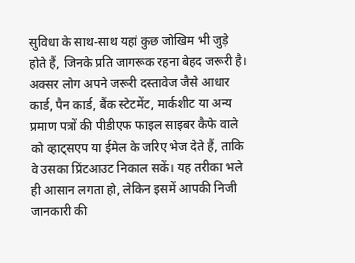सुविधा के साथ-साथ यहां कुछ जोखिम भी जुड़े होते हैं, जिनके प्रति जागरूक रहना बेहद जरूरी है।
अक्सर लोग अपने जरूरी दस्तावेज जैसे आधार कार्ड, पैन कार्ड, बैंक स्टेटमेंट, मार्कशीट या अन्य प्रमाण पत्रों की पीडीएफ फाइल साइबर कैफे वाले को व्हाट्सएप या ईमेल के जरिए भेज देते हैं, ताकि वे उसका प्रिंटआउट निकाल सकें। यह तरीका भले ही आसान लगता हो, लेकिन इसमें आपकी निजी जानकारी की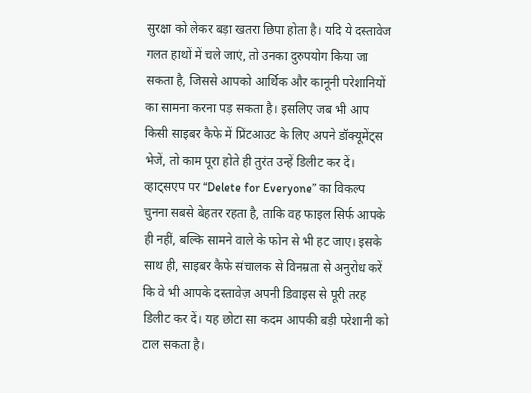सुरक्षा को लेकर बड़ा खतरा छिपा होता है। यदि ये दस्तावेज गलत हाथों में चले जाएं, तो उनका दुरुपयोग किया जा सकता है, जिससे आपको आर्थिक और कानूनी परेशानियों का सामना करना पड़ सकता है। इसलिए जब भी आप किसी साइबर कैफे में प्रिंटआउट के लिए अपने डॉक्यूमेंट्स भेजें, तो काम पूरा होते ही तुरंत उन्हें डिलीट कर दें। व्हाट्सएप पर “Delete for Everyone” का विकल्प चुनना सबसे बेहतर रहता है, ताकि वह फाइल सिर्फ आपके ही नहीं, बल्कि सामने वाले के फोन से भी हट जाए। इसके साथ ही, साइबर कैफे संचालक से विनम्रता से अनुरोध करें कि वे भी आपके दस्तावेज़ अपनी डिवाइस से पूरी तरह डिलीट कर दें। यह छोटा सा कदम आपकी बड़ी परेशानी को टाल सकता है।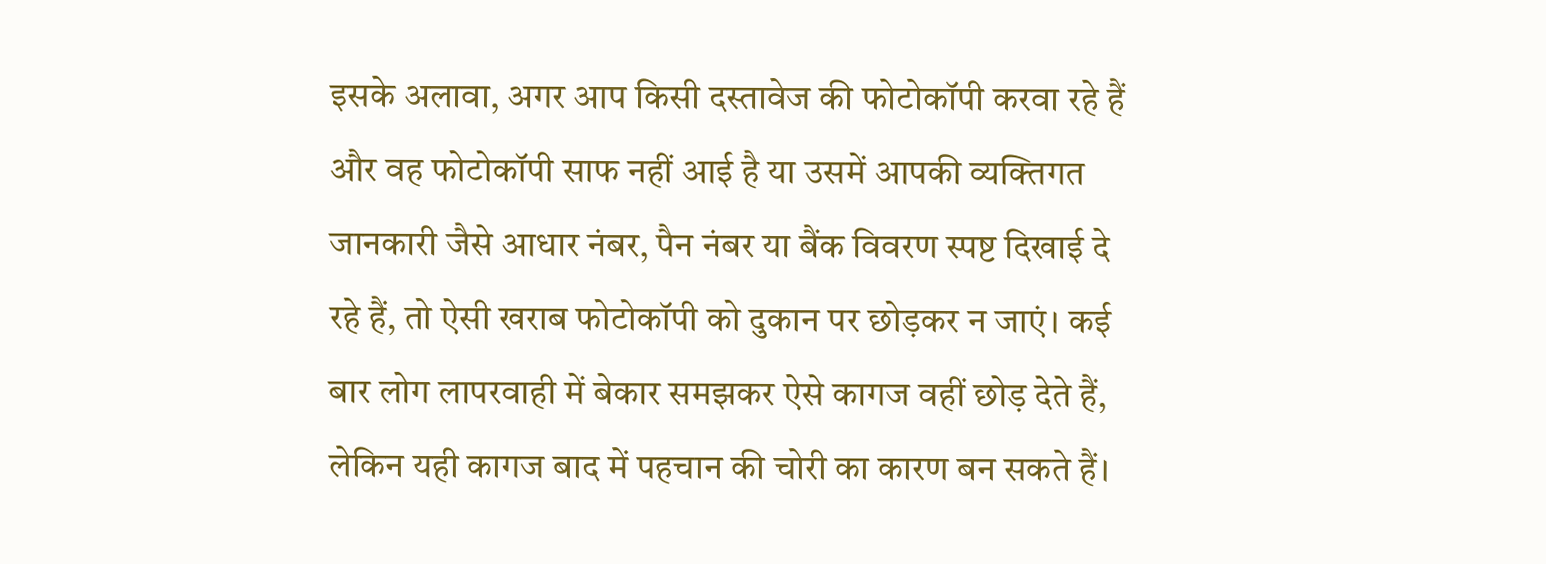इसके अलावा, अगर आप किसी दस्तावेज की फोटोकॉपी करवा रहे हैं और वह फोटोकॉपी साफ नहीं आई है या उसमें आपकी व्यक्तिगत जानकारी जैसे आधार नंबर, पैन नंबर या बैंक विवरण स्पष्ट दिखाई दे रहे हैं, तो ऐसी खराब फोटोकॉपी को दुकान पर छोड़कर न जाएं। कई बार लोग लापरवाही में बेकार समझकर ऐसे कागज वहीं छोड़ देते हैं, लेकिन यही कागज बाद में पहचान की चोरी का कारण बन सकते हैं।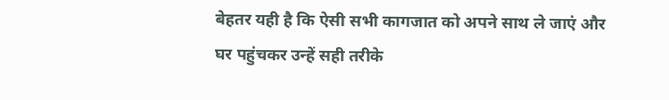बेहतर यही है कि ऐसी सभी कागजात को अपने साथ ले जाएं और घर पहुंचकर उन्हें सही तरीके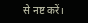से नष्ट करें।